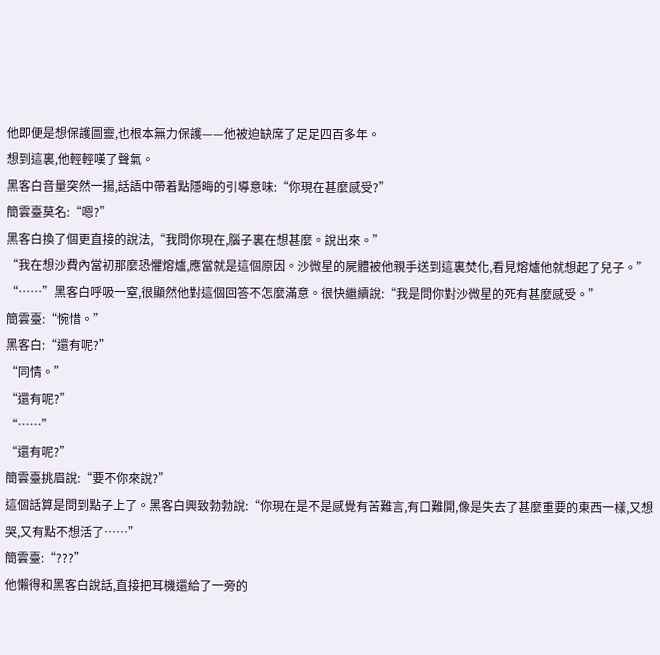他即便是想保護圖靈,也根本無力保護——他被迫缺席了足足四百多年。
想到這裏,他輕輕嘆了聲氣。
黑客白音量突然一揚,話語中帶着點隱晦的引導意味:“你現在甚麼感受?”
簡雲臺莫名:“嗯?”
黑客白換了個更直接的說法,“我問你現在,腦子裏在想甚麼。說出來。”
“我在想沙費內當初那麼恐懼熔爐,應當就是這個原因。沙微星的屍體被他親手送到這裏焚化,看見熔爐他就想起了兒子。”
“……”黑客白呼吸一窒,很顯然他對這個回答不怎麼滿意。很快繼續說:“我是問你對沙微星的死有甚麼感受。”
簡雲臺:“惋惜。”
黑客白:“還有呢?”
“同情。”
“還有呢?”
“……”
“還有呢?”
簡雲臺挑眉說:“要不你來說?”
這個話算是問到點子上了。黑客白興致勃勃說:“你現在是不是感覺有苦難言,有口難開,像是失去了甚麼重要的東西一樣,又想哭,又有點不想活了……”
簡雲臺:“???”
他懶得和黑客白說話,直接把耳機還給了一旁的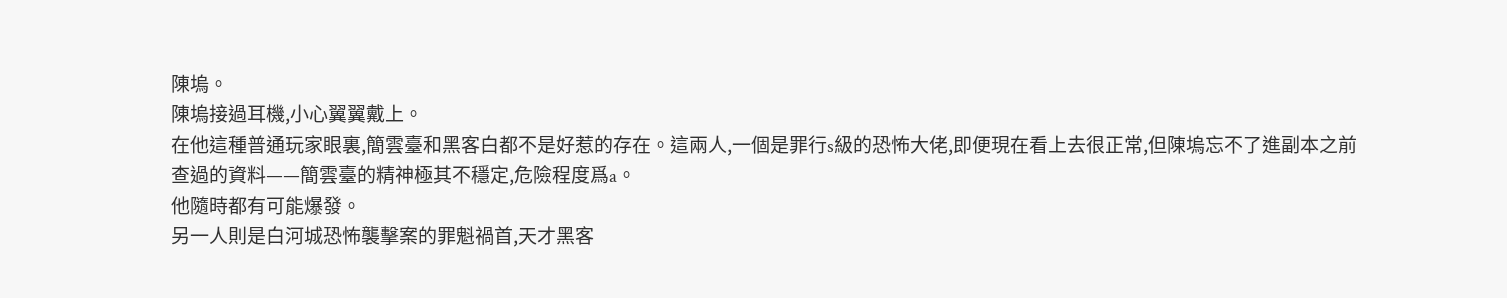陳塢。
陳塢接過耳機,小心翼翼戴上。
在他這種普通玩家眼裏,簡雲臺和黑客白都不是好惹的存在。這兩人,一個是罪行s級的恐怖大佬,即便現在看上去很正常,但陳塢忘不了進副本之前查過的資料——簡雲臺的精神極其不穩定,危險程度爲a。
他隨時都有可能爆發。
另一人則是白河城恐怖襲擊案的罪魁禍首,天才黑客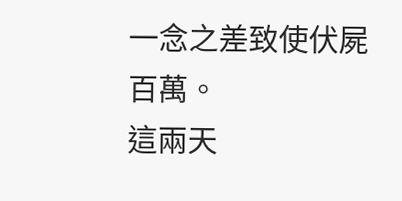一念之差致使伏屍百萬。
這兩天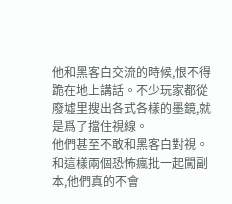他和黑客白交流的時候,恨不得跪在地上講話。不少玩家都從廢墟里搜出各式各樣的墨鏡,就是爲了擋住視線。
他們甚至不敢和黑客白對視。
和這樣兩個恐怖瘋批一起闖副本,他們真的不會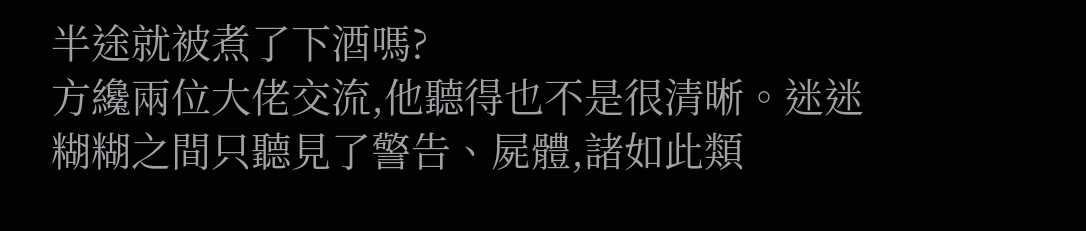半途就被煮了下酒嗎?
方纔兩位大佬交流,他聽得也不是很清晰。迷迷糊糊之間只聽見了警告、屍體,諸如此類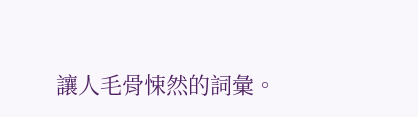讓人毛骨悚然的詞彙。